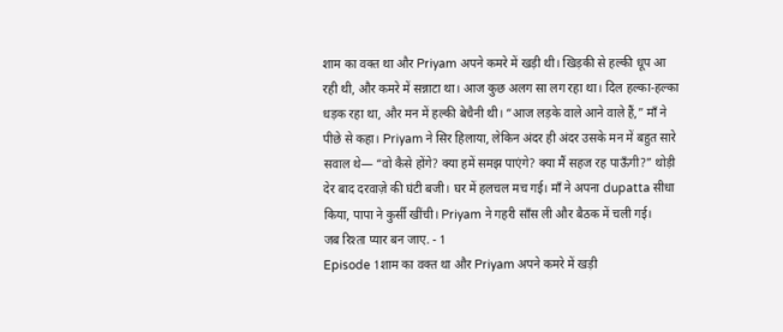शाम का वक्त था और Priyam अपने कमरे में खड़ी थी। खिड़की से हल्की धूप आ रही थी, और कमरे में सन्नाटा था। आज कुछ अलग सा लग रहा था। दिल हल्का-हल्का धड़क रहा था, और मन में हल्की बेचैनी थी। “आज लड़के वाले आने वाले हैं,” माँ ने पीछे से कहा। Priyam ने सिर हिलाया, लेकिन अंदर ही अंदर उसके मन में बहुत सारे सवाल थे— “वो कैसे होंगे? क्या हमें समझ पाएंगे? क्या मैं सहज रह पाऊँगी?” थोड़ी देर बाद दरवाज़े की घंटी बजी। घर में हलचल मच गई। माँ ने अपना dupatta सीधा किया, पापा ने कुर्सी खींची। Priyam ने गहरी साँस ली और बैठक में चली गई।
जब रिश्ता प्यार बन जाए. - 1
Episode 1शाम का वक्त था और Priyam अपने कमरे में खड़ी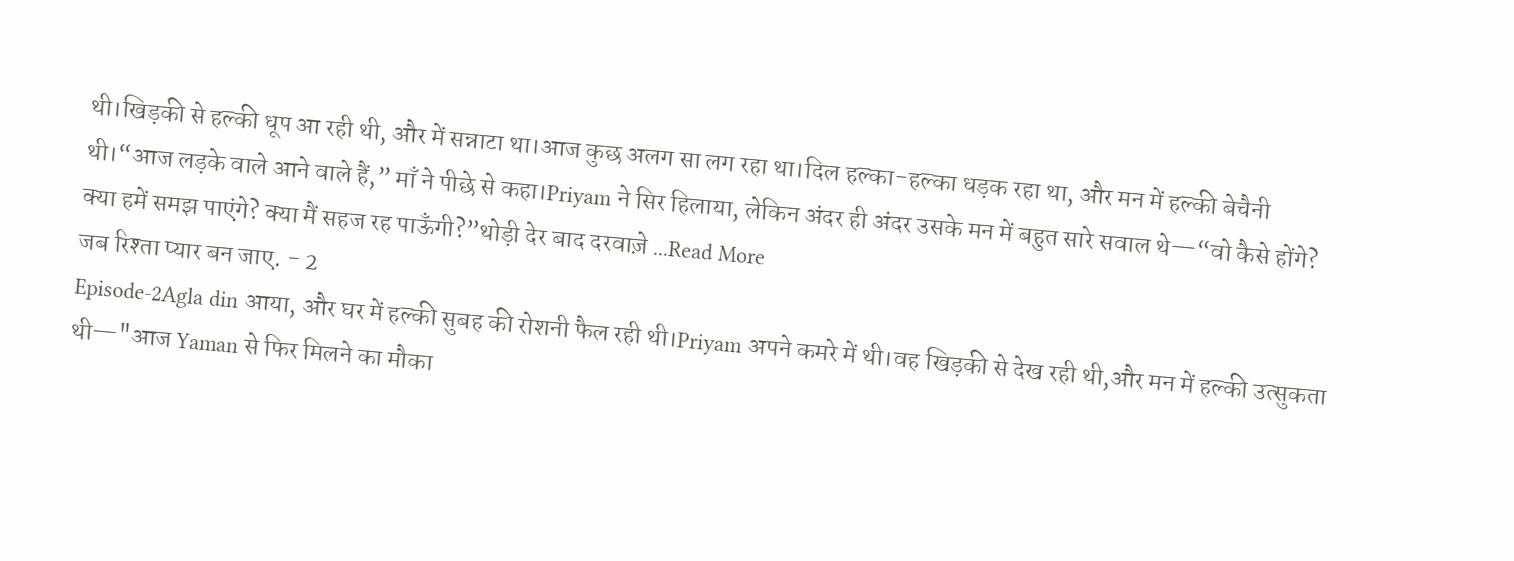थी।खिड़की से हल्की धूप आ रही थी, और में सन्नाटा था।आज कुछ अलग सा लग रहा था।दिल हल्का-हल्का धड़क रहा था, और मन में हल्की बेचैनी थी।“आज लड़के वाले आने वाले हैं,” माँ ने पीछे से कहा।Priyam ने सिर हिलाया, लेकिन अंदर ही अंदर उसके मन में बहुत सारे सवाल थे—“वो कैसे होंगे? क्या हमें समझ पाएंगे? क्या मैं सहज रह पाऊँगी?”थोड़ी देर बाद दरवाज़े ...Read More
जब रिश्ता प्यार बन जाए. - 2
Episode-2Agla din आया, और घर में हल्की सुबह की रोशनी फैल रही थी।Priyam अपने कमरे में थी।वह खिड़की से देख रही थी,और मन में हल्की उत्सुकता थी—"आज Yaman से फिर मिलने का मौका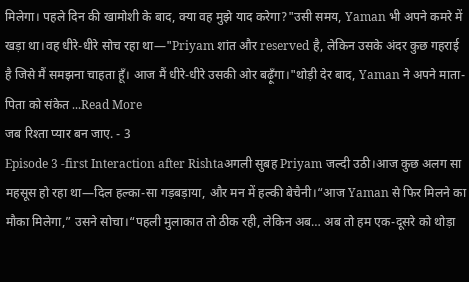मिलेगा। पहले दिन की खामोशी के बाद, क्या वह मुझे याद करेगा?"उसी समय, Yaman भी अपने कमरे में खड़ा था।वह धीरे-धीरे सोच रहा था—"Priyam शांत और reserved है, लेकिन उसके अंदर कुछ गहराई है जिसे मैं समझना चाहता हूँ। आज मैं धीरे-धीरे उसकी ओर बढ़ूँगा।"थोड़ी देर बाद, Yaman ने अपने माता-पिता को संकेत ...Read More
जब रिश्ता प्यार बन जाए. - 3
Episode 3 -first Interaction after Rishtaअगली सुबह Priyam जल्दी उठी।आज कुछ अलग सा महसूस हो रहा था—दिल हल्का-सा गड़बड़ाया, और मन में हल्की बेचैनी।“आज Yaman से फिर मिलने का मौका मिलेगा,” उसने सोचा।“पहली मुलाकात तो ठीक रही, लेकिन अब… अब तो हम एक-दूसरे को थोड़ा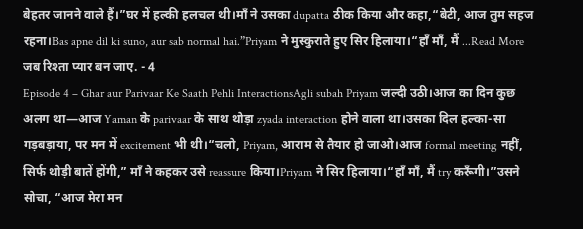बेहतर जानने वाले हैं।”घर में हल्की हलचल थी।माँ ने उसका dupatta ठीक किया और कहा,“बेटी, आज तुम सहज रहना।Bas apne dil ki suno, aur sab normal hai.”Priyam ने मुस्कुराते हुए सिर हिलाया।“हाँ माँ, मैं ...Read More
जब रिश्ता प्यार बन जाए. - 4
Episode 4 – Ghar aur Parivaar Ke Saath Pehli InteractionsAgli subah Priyam जल्दी उठी।आज का दिन कुछ अलग था—आज Yaman के parivaar के साथ थोड़ा zyada interaction होने वाला था।उसका दिल हल्का-सा गड़बड़ाया, पर मन में excitement भी थी।“चलो, Priyam, आराम से तैयार हो जाओ।आज formal meeting नहीं, सिर्फ थोड़ी बातें होंगी,” माँ ने कहकर उसे reassure किया।Priyam ने सिर हिलाया।“हाँ माँ, मैं try करूँगी।”उसने सोचा, “आज मेरा मन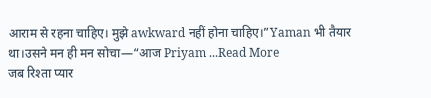आराम से रहना चाहिए। मुझे awkward नहीं होना चाहिए।”Yaman भी तैयार था।उसने मन ही मन सोचा—“आज Priyam ...Read More
जब रिश्ता प्यार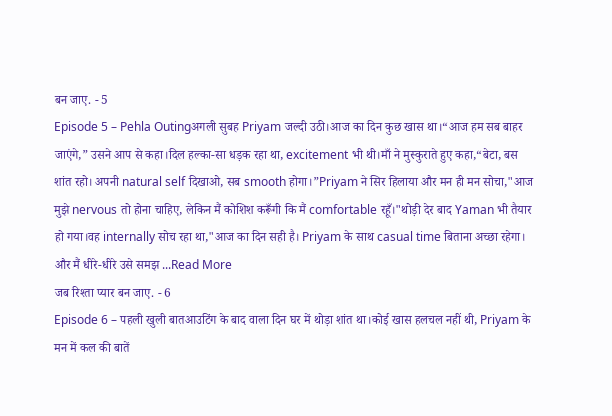बन जाए. - 5
Episode 5 – Pehla Outingअगली सुबह Priyam जल्दी उठी।आज का दिन कुछ खास था।“आज हम सब बाहर जाएंगे,” उसने आप से कहा।दिल हल्का-सा धड़क रहा था, excitement भी थी।माँ ने मुस्कुराते हुए कहा,“बेटा, बस शांत रहो। अपनी natural self दिखाओ, सब smooth होगा।”Priyam ने सिर हिलाया और मन ही मन सोचा,"आज मुझे nervous तो होना चाहिए, लेकिन मैं कोशिश करूँगी कि मैं comfortable रहूँ।"थोड़ी देर बाद Yaman भी तैयार हो गया।वह internally सोच रहा था,"आज का दिन सही है। Priyam के साथ casual time बिताना अच्छा रहेगा। और मैं धीरे-धीरे उसे समझ ...Read More
जब रिश्ता प्यार बन जाए. - 6
Episode 6 – पहली खुली बातआउटिंग के बाद वाला दिन घर में थोड़ा शांत था।कोई खास हलचल नहीं थी, Priyam के मन में कल की बातें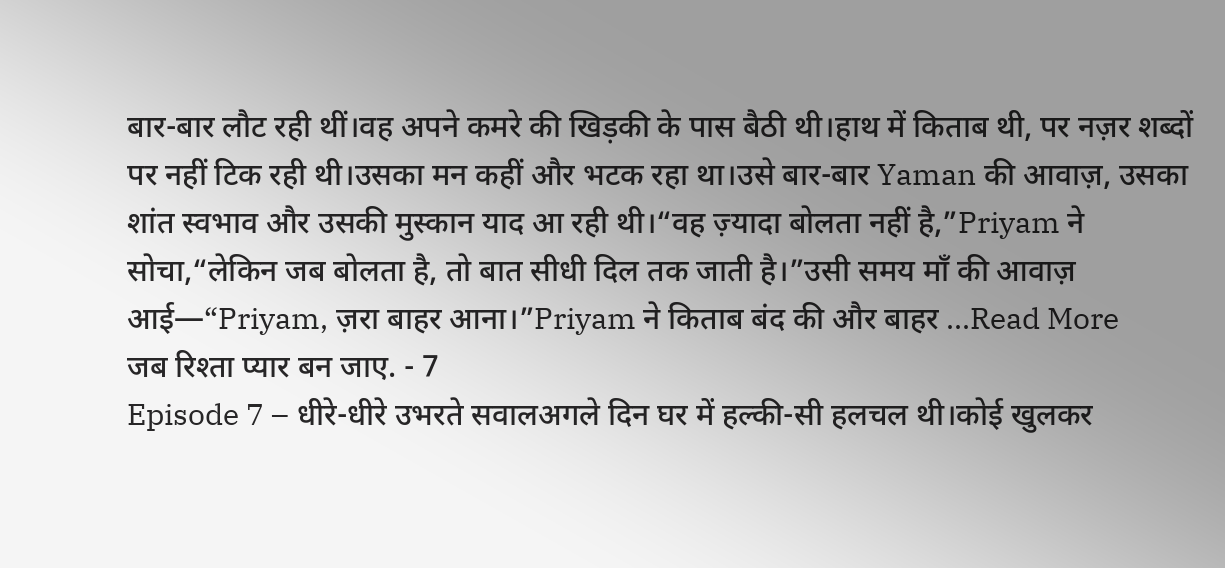बार-बार लौट रही थीं।वह अपने कमरे की खिड़की के पास बैठी थी।हाथ में किताब थी, पर नज़र शब्दों पर नहीं टिक रही थी।उसका मन कहीं और भटक रहा था।उसे बार-बार Yaman की आवाज़, उसका शांत स्वभाव और उसकी मुस्कान याद आ रही थी।“वह ज़्यादा बोलता नहीं है,”Priyam ने सोचा,“लेकिन जब बोलता है, तो बात सीधी दिल तक जाती है।”उसी समय माँ की आवाज़ आई—“Priyam, ज़रा बाहर आना।”Priyam ने किताब बंद की और बाहर ...Read More
जब रिश्ता प्यार बन जाए. - 7
Episode 7 – धीरे-धीरे उभरते सवालअगले दिन घर में हल्की-सी हलचल थी।कोई खुलकर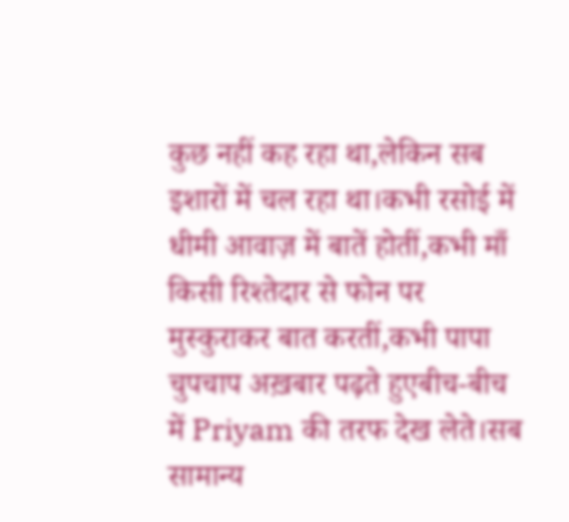कुछ नहीं कह रहा था,लेकिन सब इशारों में चल रहा था।कभी रसोई में धीमी आवाज़ में बातें होतीं,कभी माँ किसी रिश्तेदार से फोन पर मुस्कुराकर बात करतीं,कभी पापा चुपचाप अख़बार पढ़ते हुएबीच-बीच में Priyam की तरफ देख लेते।सब सामान्य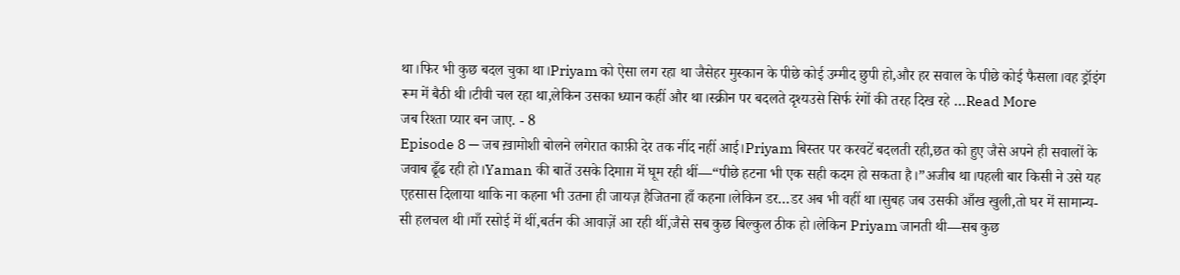था।फिर भी कुछ बदल चुका था।Priyam को ऐसा लग रहा था जैसेहर मुस्कान के पीछे कोई उम्मीद छुपी हो,और हर सवाल के पीछे कोई फैसला।वह ड्रॉइंग रूम में बैठी थी।टीवी चल रहा था,लेकिन उसका ध्यान कहीं और था।स्क्रीन पर बदलते दृश्यउसे सिर्फ रंगों की तरह दिख रहे ...Read More
जब रिश्ता प्यार बन जाए. - 8
Episode 8 — जब ख़ामोशी बोलने लगेरात काफ़ी देर तक नींद नहीं आई।Priyam बिस्तर पर करवटें बदलती रही,छत को हुए जैसे अपने ही सवालों के जवाब ढूँढ रही हो।Yaman की बातें उसके दिमाग़ में घूम रही थीं—“पीछे हटना भी एक सही कदम हो सकता है।”अजीब था।पहली बार किसी ने उसे यह एहसास दिलाया थाकि ना कहना भी उतना ही जायज़ हैजितना हाँ कहना।लेकिन डर…डर अब भी वहीं था।सुबह जब उसकी आँख खुली,तो घर में सामान्य-सी हलचल थी।माँ रसोई में थीं,बर्तन की आवाज़ें आ रही थीं,जैसे सब कुछ बिल्कुल ठीक हो।लेकिन Priyam जानती थी—सब कुछ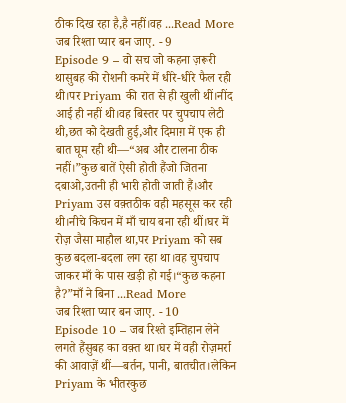ठीक दिख रहा है,है नहीं।वह ...Read More
जब रिश्ता प्यार बन जाए. - 9
Episode 9 – वो सच जो कहना ज़रूरी थासुबह की रोशनी कमरे में धीरे-धीरे फैल रही थी।पर Priyam की रात से ही खुली थीं।नींद आई ही नहीं थी।वह बिस्तर पर चुपचाप लेटी थी,छत को देखती हुई,और दिमाग़ में एक ही बात घूम रही थी—“अब और टालना ठीक नहीं।”कुछ बातें ऐसी होती हैंजो जितना दबाओ,उतनी ही भारी होती जाती हैं।और Priyam उस वक़्तठीक वही महसूस कर रही थी।नीचे किचन में माँ चाय बना रही थीं।घर में रोज़ जैसा माहौल था,पर Priyam को सब कुछ बदला-बदला लग रहा था।वह चुपचाप जाकर माँ के पास खड़ी हो गई।“कुछ कहना है?”माँ ने बिना ...Read More
जब रिश्ता प्यार बन जाए. - 10
Episode 10 – जब रिश्ते इम्तिहान लेने लगते हैंसुबह का वक़्त था।घर में वही रोज़मर्रा की आवाज़ें थीं—बर्तन, पानी, बातचीत।लेकिन Priyam के भीतरकुछ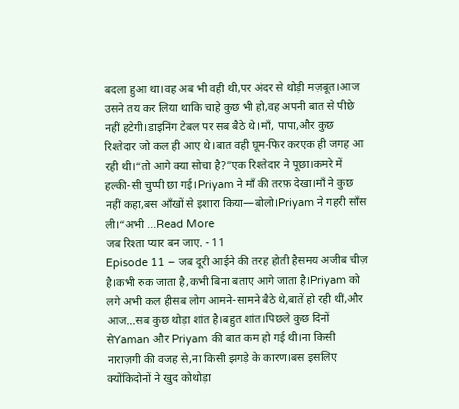बदला हुआ था।वह अब भी वही थी,पर अंदर से थोड़ी मज़बूत।आज उसने तय कर लिया थाकि चाहे कुछ भी हो,वह अपनी बात से पीछे नहीं हटेगी।डाइनिंग टेबल पर सब बैठे थे।माँ, पापा,और कुछ रिश्तेदार जो कल ही आए थे।बात वही घूम-फिर करएक ही जगह आ रही थी।“तो आगे क्या सोचा है?”एक रिश्तेदार ने पूछा।कमरे में हल्की-सी चुप्पी छा गई।Priyam ने माँ की तरफ़ देखा।माँ ने कुछ नहीं कहा,बस आँखों से इशारा किया—बोलो।Priyam ने गहरी साँस ली।“अभी ...Read More
जब रिश्ता प्यार बन जाए. - 11
Episode 11 – जब दूरी आईने की तरह होती हैसमय अजीब चीज़ है।कभी रुक जाता है,कभी बिना बताए आगे जाता है।Priyam को लगे अभी कल हीसब लोग आमने-सामने बैठे थे,बातें हो रही थीं,और आज…सब कुछ थोड़ा शांत है।बहुत शांत।पिछले कुछ दिनों सेYaman और Priyam की बात कम हो गई थी।ना किसी नाराज़गी की वजह से,ना किसी झगड़े के कारण।बस इसलिए क्योंकिदोनों ने खुद कोथोड़ा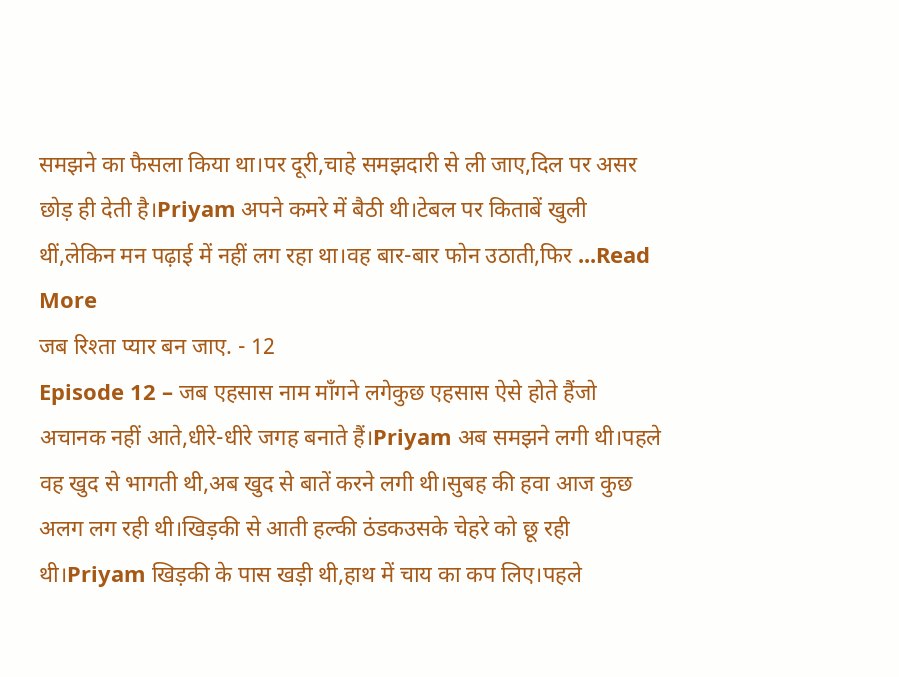समझने का फैसला किया था।पर दूरी,चाहे समझदारी से ली जाए,दिल पर असर छोड़ ही देती है।Priyam अपने कमरे में बैठी थी।टेबल पर किताबें खुली थीं,लेकिन मन पढ़ाई में नहीं लग रहा था।वह बार-बार फोन उठाती,फिर ...Read More
जब रिश्ता प्यार बन जाए. - 12
Episode 12 – जब एहसास नाम माँगने लगेकुछ एहसास ऐसे होते हैंजो अचानक नहीं आते,धीरे-धीरे जगह बनाते हैं।Priyam अब समझने लगी थी।पहले वह खुद से भागती थी,अब खुद से बातें करने लगी थी।सुबह की हवा आज कुछ अलग लग रही थी।खिड़की से आती हल्की ठंडकउसके चेहरे को छू रही थी।Priyam खिड़की के पास खड़ी थी,हाथ में चाय का कप लिए।पहले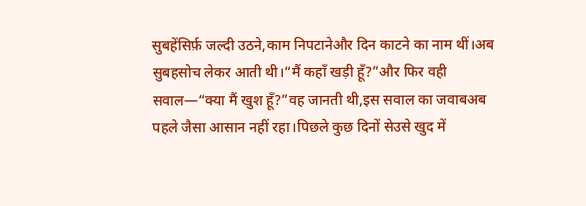सुबहेंसिर्फ़ जल्दी उठने,काम निपटानेऔर दिन काटने का नाम थीं।अब सुबहसोच लेकर आती थी।“मैं कहाँ खड़ी हूँ?”और फिर वही सवाल—“क्या मैं खुश हूँ?”वह जानती थी,इस सवाल का जवाबअब पहले जैसा आसान नहीं रहा।पिछले कुछ दिनों सेउसे खुद में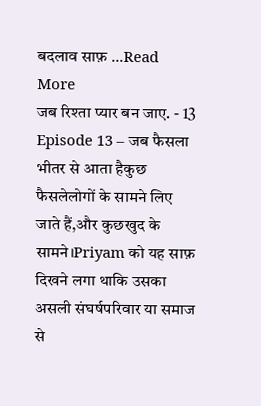बदलाव साफ़ ...Read More
जब रिश्ता प्यार बन जाए. - 13
Episode 13 – जब फैसला भीतर से आता हैकुछ फैसलेलोगों के सामने लिए जाते हैं,और कुछखुद के सामने।Priyam को यह साफ़ दिखने लगा थाकि उसका असली संघर्षपरिवार या समाज से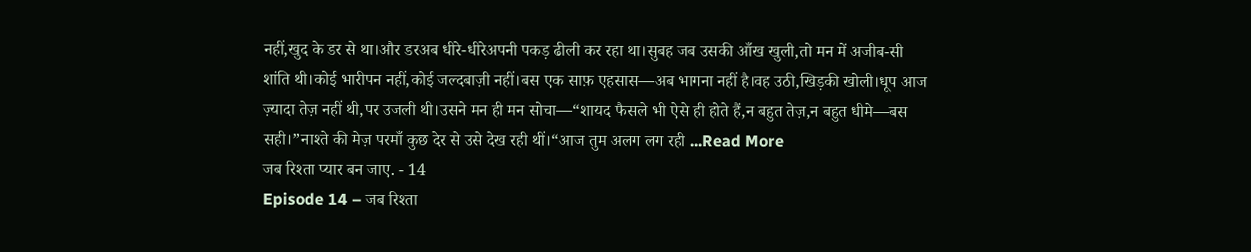नहीं,खुद के डर से था।और डरअब धीरे-धीरेअपनी पकड़ ढीली कर रहा था।सुबह जब उसकी आँख खुली,तो मन में अजीब-सी शांति थी।कोई भारीपन नहीं,कोई जल्दबाज़ी नहीं।बस एक साफ़ एहसास—अब भागना नहीं है।वह उठी,खिड़की खोली।धूप आज ज़्यादा तेज़ नहीं थी,पर उजली थी।उसने मन ही मन सोचा—“शायद फैसले भी ऐसे ही होते हैं,न बहुत तेज़,न बहुत धीमे—बस सही।”नाश्ते की मेज़ परमाँ कुछ देर से उसे देख रही थीं।“आज तुम अलग लग रही ...Read More
जब रिश्ता प्यार बन जाए. - 14
Episode 14 – जब रिश्ता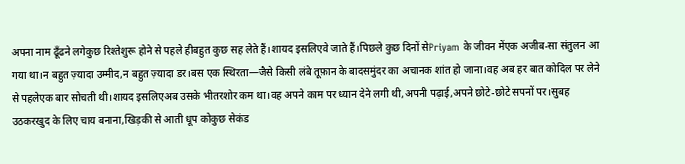अपना नाम ढूँढने लगेकुछ रिश्तेशुरू होने से पहले हीबहुत कुछ सह लेते हैं।शायद इसलिएवे जाते हैं।पिछले कुछ दिनों सेPriyam के जीवन मेंएक अजीब-सा संतुलन आ गया था।न बहुत ज़्यादा उम्मीद,न बहुत ज़्यादा डर।बस एक स्थिरता—जैसे किसी लंबे तूफ़ान के बादसमुंदर का अचानक शांत हो जाना।वह अब हर बात कोदिल पर लेने से पहलेएक बार सोचती थी।शायद इसलिएअब उसके भीतरशोर कम था।वह अपने काम पर ध्यान देने लगी थी,अपनी पढ़ाई,अपने छोटे-छोटे सपनों पर।सुबह उठकरखुद के लिए चाय बनाना,खिड़की से आती धूप कोकुछ सेकंड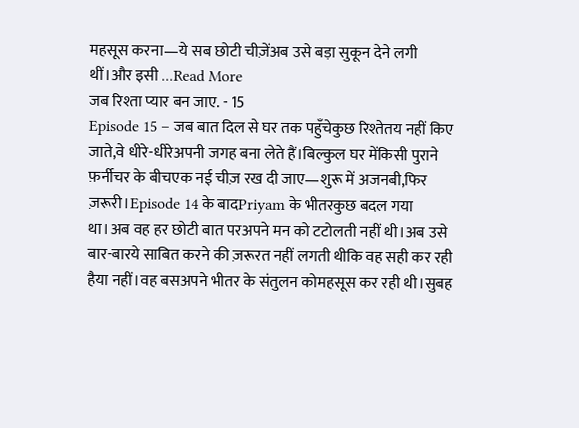महसूस करना—ये सब छोटी चीज़ेंअब उसे बड़ा सुकून देने लगी थीं।और इसी ...Read More
जब रिश्ता प्यार बन जाए. - 15
Episode 15 – जब बात दिल से घर तक पहुँचेकुछ रिश्तेतय नहीं किए जाते,वे धीरे-धीरेअपनी जगह बना लेते हैं।बिल्कुल घर मेंकिसी पुराने फ़र्नीचर के बीचएक नई चीज़ रख दी जाए—शुरू में अजनबी,फिर ज़रूरी।Episode 14 के बादPriyam के भीतरकुछ बदल गया था।अब वह हर छोटी बात परअपने मन को टटोलती नहीं थी।अब उसे बार-बारये साबित करने की ज़रूरत नहीं लगती थीकि वह सही कर रही हैया नहीं।वह बसअपने भीतर के संतुलन कोमहसूस कर रही थी।सुबह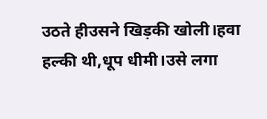उठते हीउसने खिड़की खोली।हवा हल्की थी,धूप धीमी।उसे लगा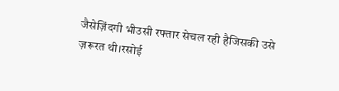जैसेज़िंदगी भीउसी रफ्तार सेचल रही हैजिसकी उसे ज़रूरत थी।रसोई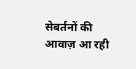सेबर्तनों की आवाज़ आ रही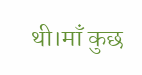थी।माँ कुछ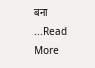बना ...Read More